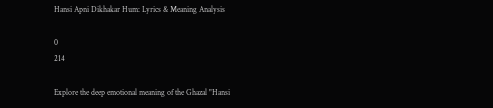Hansi Apni Dikhakar Hum: Lyrics & Meaning Analysis

0
214

Explore the deep emotional meaning of the Ghazal "Hansi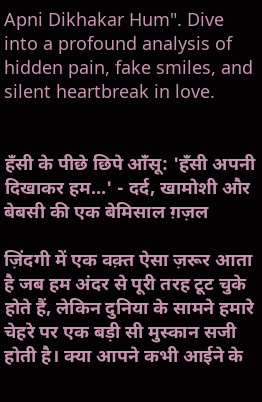Apni Dikhakar Hum". Dive into a profound analysis of hidden pain, fake smiles, and silent heartbreak in love.


हँसी के पीछे छिपे आँसू: 'हँसी अपनी दिखाकर हम...' - दर्द, खामोशी और बेबसी की एक बेमिसाल ग़ज़ल

ज़िंदगी में एक वक़्त ऐसा ज़रूर आता है जब हम अंदर से पूरी तरह टूट चुके होते हैं, लेकिन दुनिया के सामने हमारे चेहरे पर एक बड़ी सी मुस्कान सजी होती है। क्या आपने कभी आईने के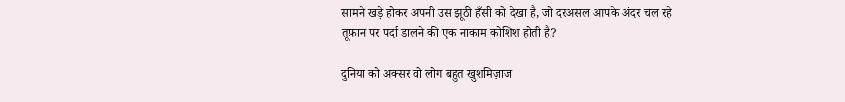सामने खड़े होकर अपनी उस झूठी हँसी को देखा है, जो दरअसल आपके अंदर चल रहे तूफ़ान पर पर्दा डालने की एक नाकाम कोशिश होती है?

दुनिया को अक्सर वो लोग बहुत खुशमिज़ाज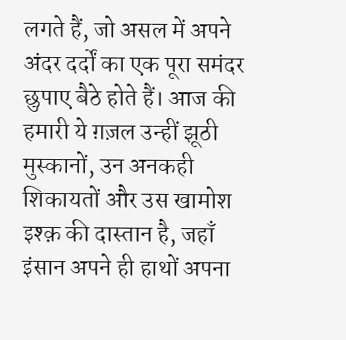लगते हैं, जो असल में अपने अंदर दर्दों का एक पूरा समंदर छुपाए बैठे होते हैं। आज की हमारी ये ग़ज़ल उन्हीं झूठी मुस्कानों, उन अनकही शिकायतों और उस खामोश इश्क़ की दास्तान है, जहाँ इंसान अपने ही हाथों अपना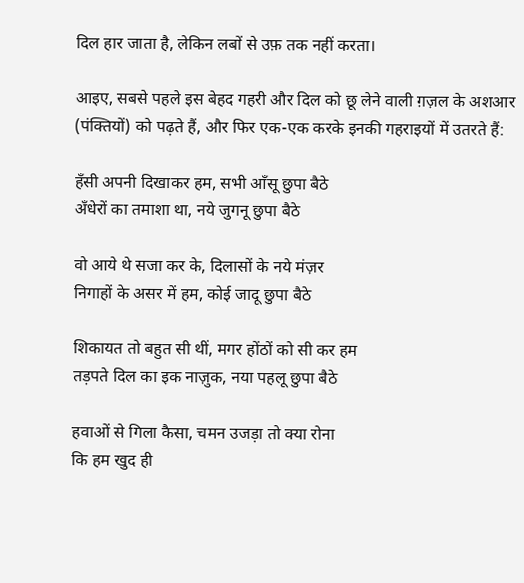दिल हार जाता है, लेकिन लबों से उफ़ तक नहीं करता।

आइए, सबसे पहले इस बेहद गहरी और दिल को छू लेने वाली ग़ज़ल के अशआर (पंक्तियों) को पढ़ते हैं, और फिर एक-एक करके इनकी गहराइयों में उतरते हैं:

हँसी अपनी दिखाकर हम, सभी आँसू छुपा बैठे
अँधेरों का तमाशा था, नये जुगनू छुपा बैठे

वो आये थे सजा कर के, दिलासों के नये मंज़र
निगाहों के असर में हम, कोई जादू छुपा बैठे

शिकायत तो बहुत सी थीं, मगर होंठों को सी कर हम
तड़पते दिल का इक नाज़ुक, नया पहलू छुपा बैठे

हवाओं से गिला कैसा, चमन उजड़ा तो क्या रोना
कि हम खुद ही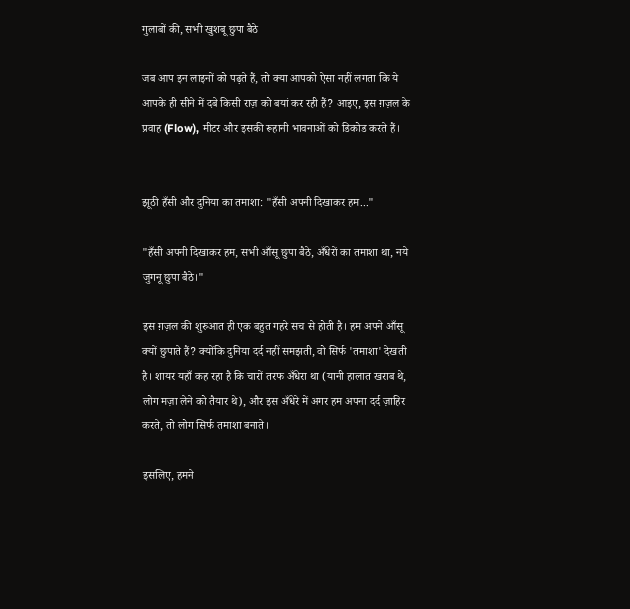गुलाबों की, सभी खुशबू छुपा बैठे

जब आप इन लाइनों को पढ़ते हैं, तो क्या आपको ऐसा नहीं लगता कि ये आपके ही सीने में दबे किसी राज़ को बयां कर रही हैं? आइए, इस ग़ज़ल के प्रवाह (Flow), मीटर और इसकी रूहानी भावनाओं को डिकोड करते हैं।


झूठी हँसी और दुनिया का तमाशा: "हँसी अपनी दिखाकर हम..."

"हँसी अपनी दिखाकर हम, सभी आँसू छुपा बैठे, अँधेरों का तमाशा था, नये जुगनू छुपा बैठे।"

इस ग़ज़ल की शुरुआत ही एक बहुत गहरे सच से होती है। हम अपने आँसू क्यों छुपाते हैं? क्योंकि दुनिया दर्द नहीं समझती, वो सिर्फ 'तमाशा' देखती है। शायर यहाँ कह रहा है कि चारों तरफ अँधेरा था (यानी हालात खराब थे, लोग मज़ा लेने को तैयार थे), और इस अँधेरे में अगर हम अपना दर्द ज़ाहिर करते, तो लोग सिर्फ तमाशा बनाते।

इसलिए, हमने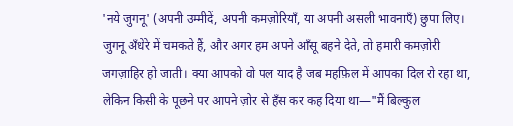'नये जुगनू' (अपनी उम्मीदें, अपनी कमज़ोरियाँ, या अपनी असली भावनाएँ) छुपा लिए। जुगनू अँधेरे में चमकते हैं, और अगर हम अपने आँसू बहने देते, तो हमारी कमज़ोरी जगज़ाहिर हो जाती। क्या आपको वो पल याद है जब महफ़िल में आपका दिल रो रहा था, लेकिन किसी के पूछने पर आपने ज़ोर से हँस कर कह दिया था—"मैं बिल्कुल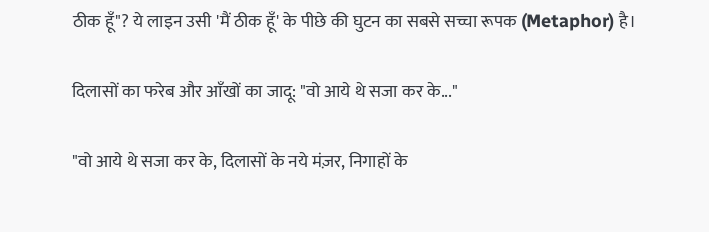ठीक हूँ"? ये लाइन उसी 'मैं ठीक हूँ' के पीछे की घुटन का सबसे सच्चा रूपक (Metaphor) है।

दिलासों का फरेब और आँखों का जादू: "वो आये थे सजा कर के..."

"वो आये थे सजा कर के, दिलासों के नये मंज़र, निगाहों के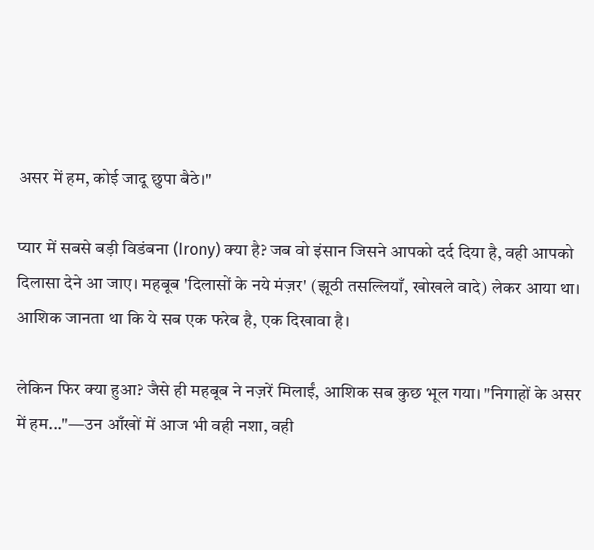असर में हम, कोई जादू छुपा बैठे।"

प्यार में सबसे बड़ी विडंबना (Irony) क्या है? जब वो इंसान जिसने आपको दर्द दिया है, वही आपको दिलासा देने आ जाए। महबूब 'दिलासों के नये मंज़र' (झूठी तसल्लियाँ, खोखले वादे) लेकर आया था। आशिक जानता था कि ये सब एक फरेब है, एक दिखावा है।

लेकिन फिर क्या हुआ? जैसे ही महबूब ने नज़रें मिलाईं, आशिक सब कुछ भूल गया। "निगाहों के असर में हम..."—उन आँखों में आज भी वही नशा, वही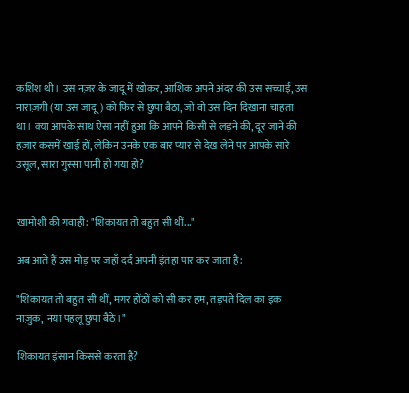कशिश थी। उस नज़र के जादू में खोकर, आशिक अपने अंदर की उस सच्चाई, उस नाराज़गी (या उस जादू) को फिर से छुपा बैठा, जो वो उस दिन दिखाना चाहता था। क्या आपके साथ ऐसा नहीं हुआ कि आपने किसी से लड़ने की, दूर जाने की हज़ार कसमें खाई हों, लेकिन उनके एक बार प्यार से देख लेने पर आपके सारे उसूल, सारा गुस्सा पानी हो गया हो?


खामोशी की गवाही: "शिकायत तो बहुत सी थीं..."

अब आते हैं उस मोड़ पर जहाँ दर्द अपनी इंतहा पार कर जाता है:

"शिकायत तो बहुत सी थीं, मगर होंठों को सी कर हम, तड़पते दिल का इक नाज़ुक, नया पहलू छुपा बैठे।"

शिकायत इंसान किससे करता है?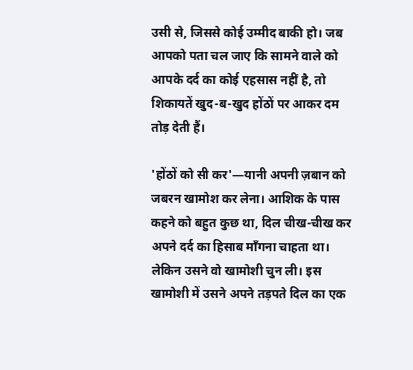उसी से, जिससे कोई उम्मीद बाकी हो। जब आपको पता चल जाए कि सामने वाले को आपके दर्द का कोई एहसास नहीं है, तो शिकायतें खुद-ब-खुद होंठों पर आकर दम तोड़ देती हैं।

'होंठों को सी कर'—यानी अपनी ज़बान को जबरन खामोश कर लेना। आशिक के पास कहने को बहुत कुछ था, दिल चीख-चीख कर अपने दर्द का हिसाब माँगना चाहता था। लेकिन उसने वो खामोशी चुन ली। इस खामोशी में उसने अपने तड़पते दिल का एक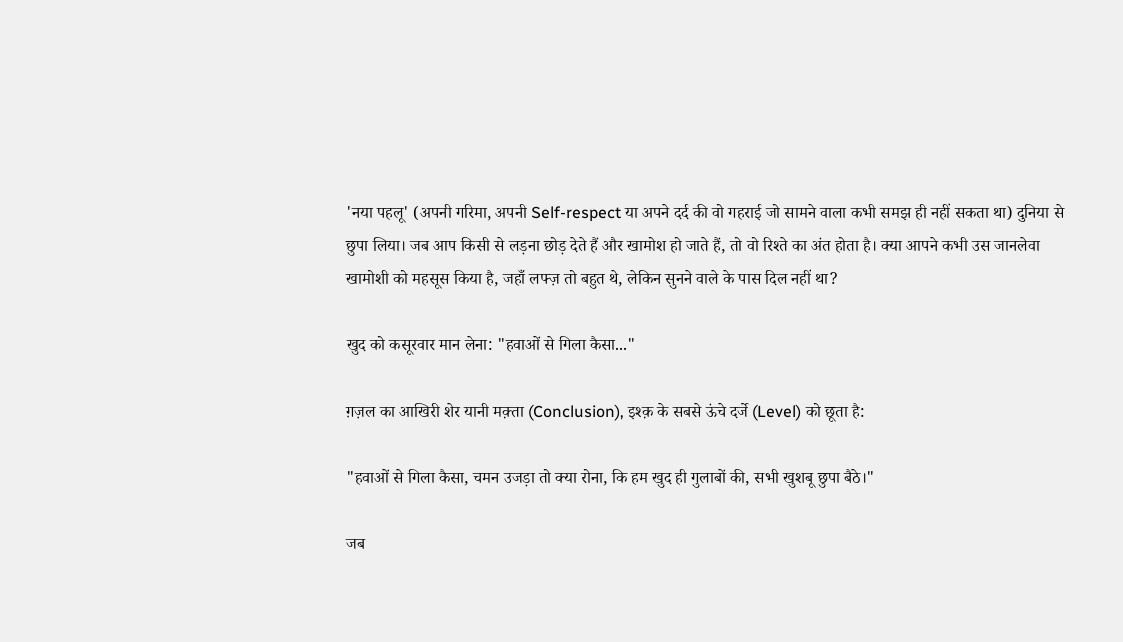'नया पहलू' (अपनी गरिमा, अपनी Self-respect या अपने दर्द की वो गहराई जो सामने वाला कभी समझ ही नहीं सकता था) दुनिया से छुपा लिया। जब आप किसी से लड़ना छोड़ देते हैं और खामोश हो जाते हैं, तो वो रिश्ते का अंत होता है। क्या आपने कभी उस जानलेवा खामोशी को महसूस किया है, जहाँ लफ्ज़ तो बहुत थे, लेकिन सुनने वाले के पास दिल नहीं था?

खुद को कसूरवार मान लेना: "हवाओं से गिला कैसा..."

ग़ज़ल का आखिरी शेर यानी मक़्ता (Conclusion), इश्क़ के सबसे ऊंचे दर्जे (Level) को छूता है:

"हवाओं से गिला कैसा, चमन उजड़ा तो क्या रोना, कि हम खुद ही गुलाबों की, सभी खुशबू छुपा बैठे।"

जब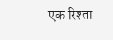एक रिश्ता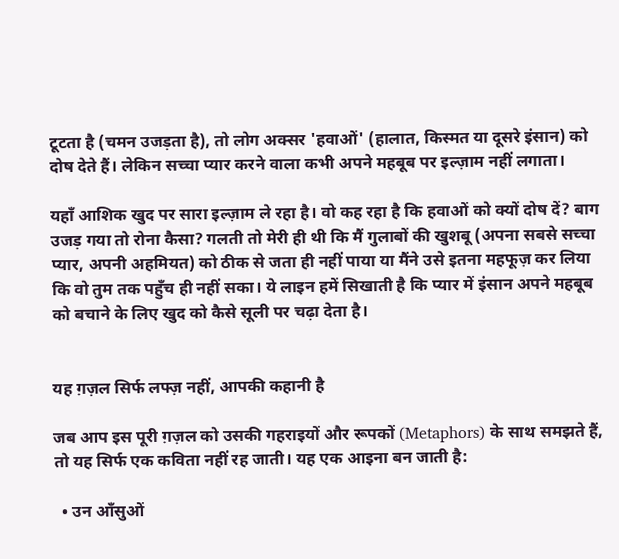टूटता है (चमन उजड़ता है), तो लोग अक्सर 'हवाओं' (हालात, किस्मत या दूसरे इंसान) को दोष देते हैं। लेकिन सच्चा प्यार करने वाला कभी अपने महबूब पर इल्ज़ाम नहीं लगाता।

यहाँ आशिक खुद पर सारा इल्ज़ाम ले रहा है। वो कह रहा है कि हवाओं को क्यों दोष दें? बाग उजड़ गया तो रोना कैसा? गलती तो मेरी ही थी कि मैं गुलाबों की खुशबू (अपना सबसे सच्चा प्यार, अपनी अहमियत) को ठीक से जता ही नहीं पाया या मैंने उसे इतना महफूज़ कर लिया कि वो तुम तक पहुँच ही नहीं सका। ये लाइन हमें सिखाती है कि प्यार में इंसान अपने महबूब को बचाने के लिए खुद को कैसे सूली पर चढ़ा देता है।


यह ग़ज़ल सिर्फ लफ्ज़ नहीं, आपकी कहानी है

जब आप इस पूरी ग़ज़ल को उसकी गहराइयों और रूपकों (Metaphors) के साथ समझते हैं, तो यह सिर्फ एक कविता नहीं रह जाती। यह एक आइना बन जाती है:

  • उन आँसुओं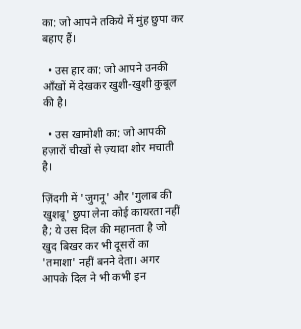का: जो आपने तकिये में मुंह छुपा कर बहाए हैं।

  • उस हार का: जो आपने उनकी आँखों में देखकर खुशी-खुशी कुबूल की है।

  • उस खामोशी का: जो आपकी हज़ारों चीखों से ज़्यादा शोर मचाती है।

ज़िंदगी में 'जुगनू' और 'गुलाब की खुशबू' छुपा लेना कोई कायरता नहीं है; ये उस दिल की महानता है जो खुद बिखर कर भी दूसरों का 'तमाशा' नहीं बनने देता। अगर आपके दिल ने भी कभी इन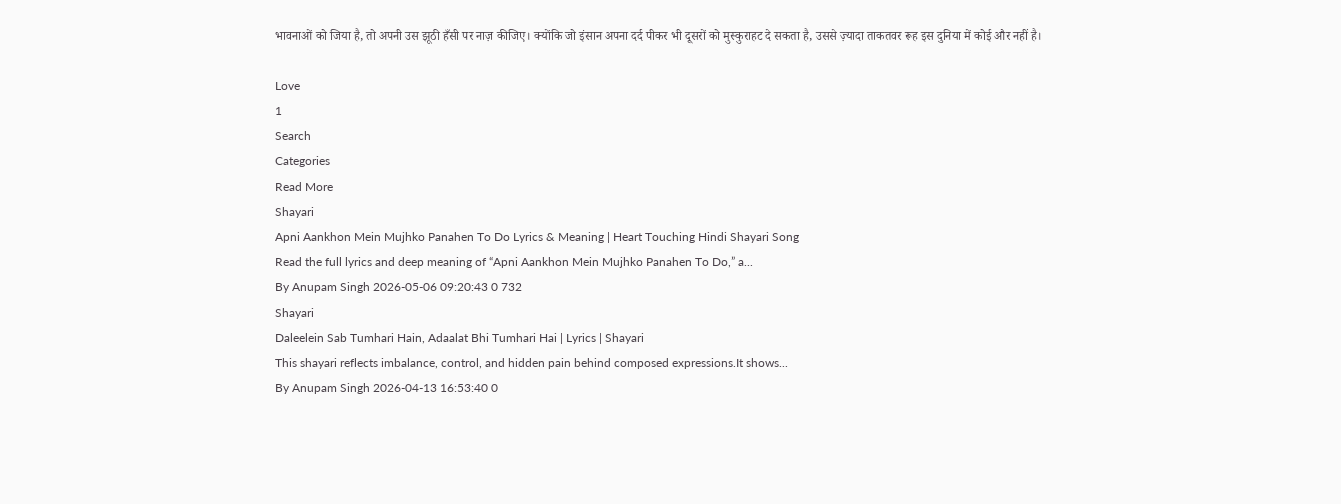भावनाओं को जिया है, तो अपनी उस झूठी हँसी पर नाज़ कीजिए। क्योंकि जो इंसान अपना दर्द पीकर भी दूसरों को मुस्कुराहट दे सकता है, उससे ज़्यादा ताकतवर रूह इस दुनिया में कोई और नहीं है।

Love
1
Search
Categories
Read More
Shayari
Apni Aankhon Mein Mujhko Panahen To Do Lyrics & Meaning | Heart Touching Hindi Shayari Song
Read the full lyrics and deep meaning of “Apni Aankhon Mein Mujhko Panahen To Do,” a...
By Anupam Singh 2026-05-06 09:20:43 0 732
Shayari
Daleelein Sab Tumhari Hain, Adaalat Bhi Tumhari Hai | Lyrics | Shayari
This shayari reflects imbalance, control, and hidden pain behind composed expressions.It shows...
By Anupam Singh 2026-04-13 16:53:40 0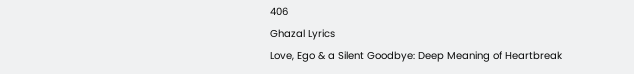406
Ghazal Lyrics
Love, Ego & a Silent Goodbye: Deep Meaning of Heartbreak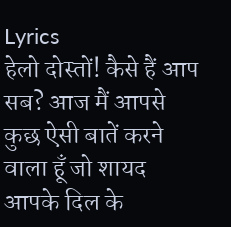Lyrics
हेलो दोस्तों! कैसे हैं आप सब? आज मैं आपसे कुछ ऐसी बातें करने वाला हूँ जो शायद आपके दिल के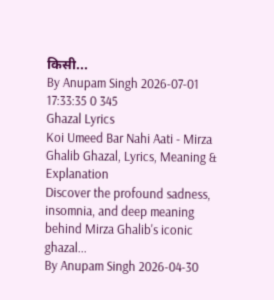किसी...
By Anupam Singh 2026-07-01 17:33:35 0 345
Ghazal Lyrics
Koi Umeed Bar Nahi Aati - Mirza Ghalib Ghazal, Lyrics, Meaning & Explanation
Discover the profound sadness, insomnia, and deep meaning behind Mirza Ghalib's iconic ghazal...
By Anupam Singh 2026-04-30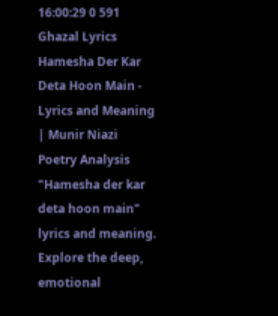16:00:29 0 591
Ghazal Lyrics
Hamesha Der Kar Deta Hoon Main - Lyrics and Meaning | Munir Niazi Poetry Analysis
"Hamesha der kar deta hoon main" lyrics and meaning. Explore the deep, emotional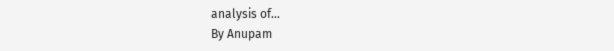analysis of...
By Anupam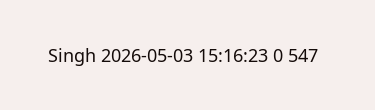Singh 2026-05-03 15:16:23 0 547